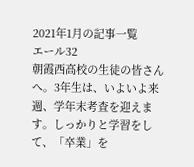2021年1月の記事一覧
エール32
朝霞西高校の生徒の皆さんへ。3年生は、いよいよ来週、学年末考査を迎えます。しっかりと学習をして、「卒業」を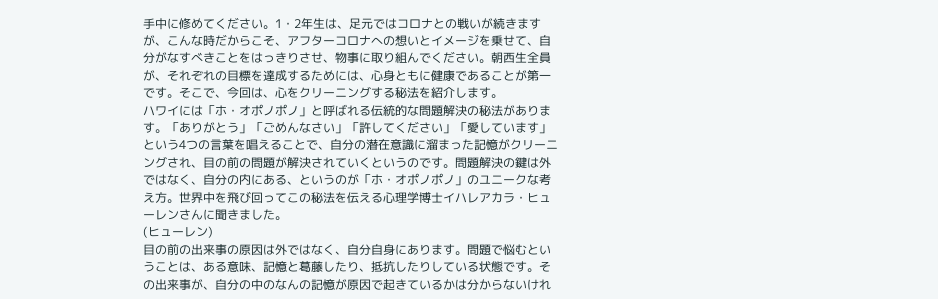手中に修めてください。1・2年生は、足元ではコロナとの戦いが続きますが、こんな時だからこそ、アフターコロナへの想いとイメージを乗せて、自分がなすべきことをはっきりさせ、物事に取り組んでください。朝西生全員が、それぞれの目標を達成するためには、心身ともに健康であることが第一です。そこで、今回は、心をクリーニングする秘法を紹介します。
ハワイには「ホ・オポノポノ」と呼ばれる伝統的な問題解決の秘法があります。「ありがとう」「ごめんなさい」「許してください」「愛しています」という4つの言葉を唱えることで、自分の潜在意識に溜まった記憶がクリーニングされ、目の前の問題が解決されていくというのです。問題解決の鍵は外ではなく、自分の内にある、というのが「ホ・オポノポノ」のユニークな考え方。世界中を飛び回ってこの秘法を伝える心理学博士イハレアカラ・ヒューレンさんに聞きました。
(ヒューレン)
目の前の出来事の原因は外ではなく、自分自身にあります。問題で悩むということは、ある意味、記憶と葛藤したり、抵抗したりしている状態です。その出来事が、自分の中のなんの記憶が原因で起きているかは分からないけれ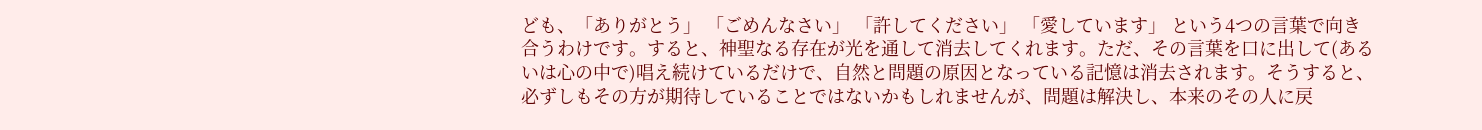ども、「ありがとう」 「ごめんなさい」 「許してください」 「愛しています」 という4つの言葉で向き合うわけです。すると、神聖なる存在が光を通して消去してくれます。ただ、その言葉を口に出して(あるいは心の中で)唱え続けているだけで、自然と問題の原因となっている記憶は消去されます。そうすると、必ずしもその方が期待していることではないかもしれませんが、問題は解決し、本来のその人に戻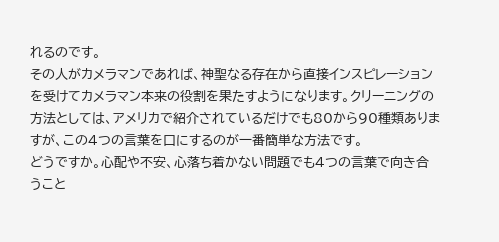れるのです。
その人がカメラマンであれば、神聖なる存在から直接インスピレーションを受けてカメラマン本来の役割を果たすようになります。クリーニングの方法としては、アメリカで紹介されているだけでも80から90種類ありますが、この4つの言葉を口にするのが一番簡単な方法です。
どうですか。心配や不安、心落ち着かない問題でも4つの言葉で向き合うこと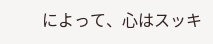によって、心はスッキ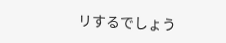リするでしょう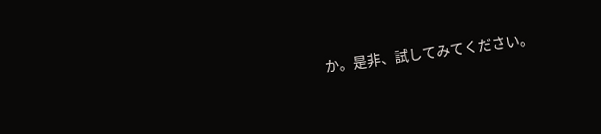か。是非、試してみてください。